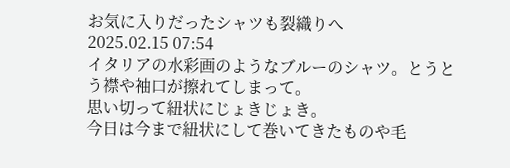お気に入りだったシャツも裂織りへ
2025.02.15 07:54
イタリアの水彩画のようなブルーのシャツ。とうとう襟や袖口が擦れてしまって。
思い切って紐状にじょきじょき。
今日は今まで紐状にして巻いてきたものや毛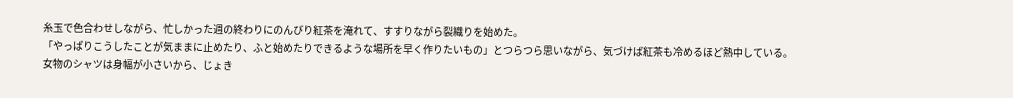糸玉で色合わせしながら、忙しかった週の終わりにのんびり紅茶を淹れて、すすりながら裂織りを始めた。
「やっぱりこうしたことが気ままに止めたり、ふと始めたりできるような場所を早く作りたいもの」とつらつら思いながら、気づけば紅茶も冷めるほど熱中している。
女物のシャツは身幅が小さいから、じょき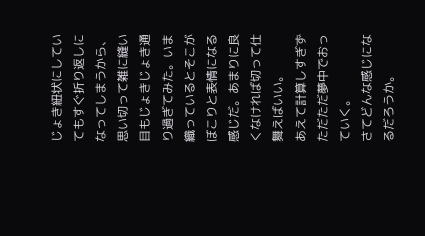じょき紐状にしていてもすぐ折り返しになってしまうから、思い切って雑に縫い目もじょきじょき通り過ぎてみた。いま織っているとそこがぼこりと表情になる感じだ。あまりに良くなければ切って仕舞えばいい。
あえて計算しすぎずただただ夢中でおっていく。
さてどんな感じになるだろうか。